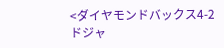<ダイヤモンドバックス4-2ドジャ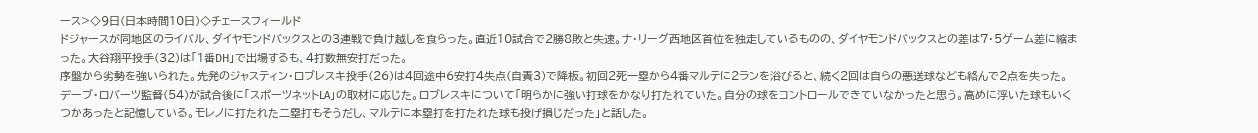ース>◇9日(日本時間10日)◇チェースフィールド
ドジャースが同地区のライバル、ダイヤモンドバックスとの3連戦で負け越しを食らった。直近10試合で2勝8敗と失速。ナ・リーグ西地区首位を独走しているものの、ダイヤモンドバックスとの差は7・5ゲーム差に縮まった。大谷翔平投手(32)は「1番DH」で出場するも、4打数無安打だった。
序盤から劣勢を強いられた。先発のジャスティン・ロブレスキ投手(26)は4回途中6安打4失点(自責3)で降板。初回2死一塁から4番マルテに2ランを浴びると、続く2回は自らの悪送球なども絡んで2点を失った。
デーブ・ロバーツ監督(54)が試合後に「スポーツネットLA」の取材に応じた。ロブレスキについて「明らかに強い打球をかなり打たれていた。自分の球をコントロールできていなかったと思う。高めに浮いた球もいくつかあったと記憶している。モレノに打たれた二塁打もそうだし、マルテに本塁打を打たれた球も投げ損じだった」と話した。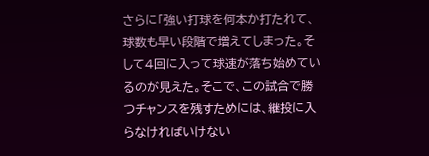さらに「強い打球を何本か打たれて、球数も早い段階で増えてしまった。そして4回に入って球速が落ち始めているのが見えた。そこで、この試合で勝つチャンスを残すためには、継投に入らなければいけない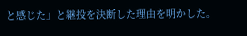と感じた」と継投を決断した理由を明かした。